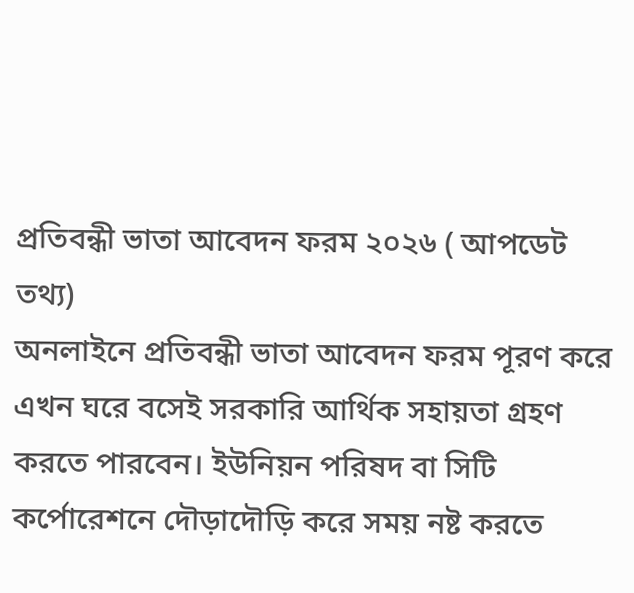প্রতিবন্ধী ভাতা আবেদন ফরম ২০২৬ ( আপডেট তথ্য)
অনলাইনে প্রতিবন্ধী ভাতা আবেদন ফরম পূরণ করে এখন ঘরে বসেই সরকারি আর্থিক সহায়তা গ্রহণ করতে পারবেন। ইউনিয়ন পরিষদ বা সিটি কর্পোরেশনে দৌড়াদৌড়ি করে সময় নষ্ট করতে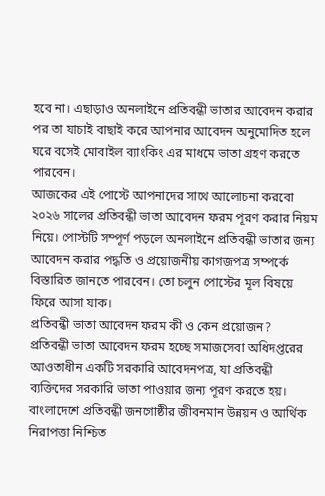হবে না। এছাড়াও অনলাইনে প্রতিবন্ধী ভাতার আবেদন করার পর তা যাচাই বাছাই করে আপনার আবেদন অনুমোদিত হলে ঘরে বসেই মোবাইল ব্যাংকিং এর মাধমে ভাতা গ্রহণ করতে পারবেন।
আজকের এই পোস্টে আপনাদের সাথে আলোচনা করবো ২০২৬ সালের প্রতিবন্ধী ভাতা আবেদন ফরম পূরণ করার নিয়ম নিয়ে। পোস্টটি সম্পূর্ণ পড়লে অনলাইনে প্রতিবন্ধী ভাতার জন্য আবেদন করার পদ্ধতি ও প্রয়োজনীয় কাগজপত্র সম্পর্কে বিস্তারিত জানতে পারবেন। তো চলুন পোস্টের মূল বিষয়ে ফিরে আসা যাক।
প্রতিবন্ধী ভাতা আবেদন ফরম কী ও কেন প্রয়োজন?
প্রতিবন্ধী ভাতা আবেদন ফরম হচ্ছে সমাজসেবা অধিদপ্তরের আওতাধীন একটি সরকারি আবেদনপত্র, যা প্রতিবন্ধী ব্যক্তিদের সরকারি ভাতা পাওয়ার জন্য পূরণ করতে হয়। বাংলাদেশে প্রতিবন্ধী জনগোষ্ঠীর জীবনমান উন্নয়ন ও আর্থিক নিরাপত্তা নিশ্চিত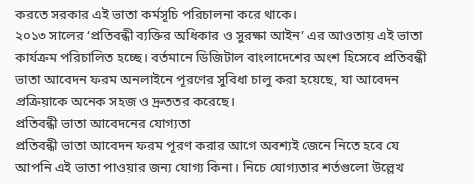করতে সরকার এই ভাতা কর্মসূচি পরিচালনা করে থাকে।
২০১৩ সালের ‘প্রতিবন্ধী ব্যক্তির অধিকার ও সুরক্ষা আইন’ এর আওতায় এই ভাতা কার্যক্রম পরিচালিত হচ্ছে। বর্তমানে ডিজিটাল বাংলাদেশের অংশ হিসেবে প্রতিবন্ধী ভাতা আবেদন ফরম অনলাইনে পূরণের সুবিধা চালু করা হয়েছে, যা আবেদন প্রক্রিয়াকে অনেক সহজ ও দ্রুততর করেছে।
প্রতিবন্ধী ভাতা আবেদনের যোগ্যতা
প্রতিবন্ধী ভাতা আবেদন ফরম পূরণ করার আগে অবশ্যই জেনে নিতে হবে যে আপনি এই ভাতা পাওয়ার জন্য যোগ্য কিনা। নিচে যোগ্যতার শর্তগুলো উল্লেখ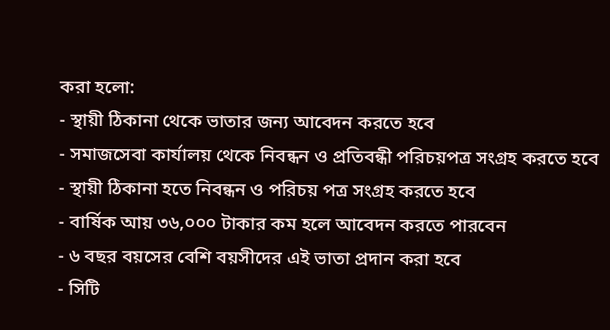করা হলো:
- স্থায়ী ঠিকানা থেকে ভাতার জন্য আবেদন করতে হবে
- সমাজসেবা কার্যালয় থেকে নিবন্ধন ও প্রতিবন্ধী পরিচয়পত্র সংগ্রহ করতে হবে
- স্থায়ী ঠিকানা হতে নিবন্ধন ও পরিচয় পত্র সংগ্রহ করতে হবে
- বার্ষিক আয় ৩৬,০০০ টাকার কম হলে আবেদন করতে পারবেন
- ৬ বছর বয়সের বেশি বয়সীদের এই ভাতা প্রদান করা হবে
- সিটি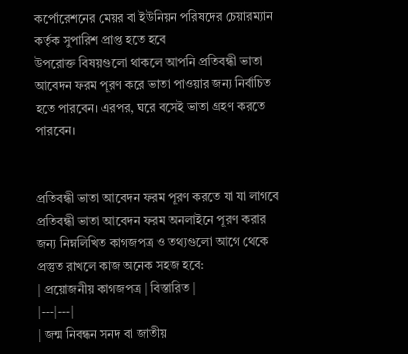কর্পোরেশনের মেয়র বা ইউনিয়ন পরিষদের চেয়ারম্যান কর্তৃক সুপারিশ প্রাপ্ত হতে হবে
উপরোক্ত বিষয়গুলো থাকলে আপনি প্রতিবন্ধী ভাতা আবেদন ফরম পূরণ করে ভাতা পাওয়ার জন্য নির্বাচিত হতে পারবেন। এরপর, ঘরে বসেই ভাতা গ্রহণ করতে পারবেন।


প্রতিবন্ধী ভাতা আবেদন ফরম পূরণ করতে যা যা লাগবে
প্রতিবন্ধী ভাতা আবেদন ফরম অনলাইনে পূরণ করার জন্য নিম্নলিখিত কাগজপত্র ও তথ্যগুলো আগে থেকে প্রস্তুত রাখলে কাজ অনেক সহজ হবে:
| প্রয়োজনীয় কাগজপত্র | বিস্তারিত |
|---|---|
| জন্ম নিবন্ধন সনদ বা জাতীয়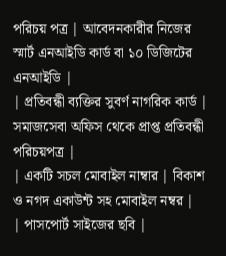পরিচয় পত্র | আবেদনকারীর নিজের স্মার্ট এনআইডি কার্ড বা ১০ ডিজিটের এনআইডি |
| প্রতিবন্ধী ব্যক্তির সুবর্ণ নাগরিক কার্ড | সমাজসেবা অফিস থেকে প্রাপ্ত প্রতিবন্ধী পরিচয়পত্র |
| একটি সচল মোবাইল নাম্বার | বিকাশ ও নগদ একাউন্ট সহ মোবাইল নম্বর |
| পাসপোর্ট সাইজের ছবি |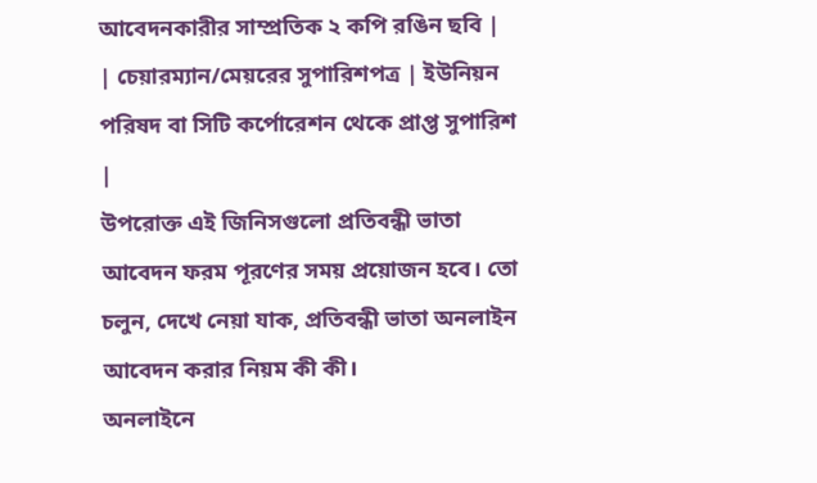আবেদনকারীর সাম্প্রতিক ২ কপি রঙিন ছবি |
| চেয়ারম্যান/মেয়রের সুপারিশপত্র | ইউনিয়ন পরিষদ বা সিটি কর্পোরেশন থেকে প্রাপ্ত সুপারিশ |
উপরোক্ত এই জিনিসগুলো প্রতিবন্ধী ভাতা আবেদন ফরম পূরণের সময় প্রয়োজন হবে। তো চলুন, দেখে নেয়া যাক, প্রতিবন্ধী ভাতা অনলাইন আবেদন করার নিয়ম কী কী।
অনলাইনে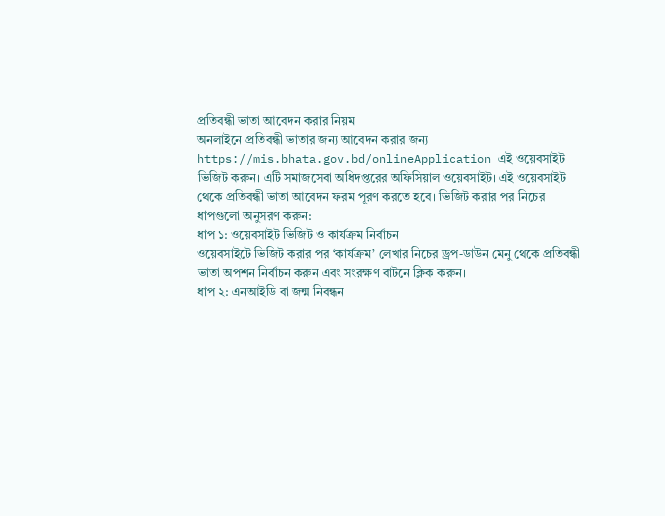প্রতিবন্ধী ভাতা আবেদন করার নিয়ম
অনলাইনে প্রতিবন্ধী ভাতার জন্য আবেদন করার জন্য https://mis.bhata.gov.bd/onlineApplication এই ওয়েবসাইট ভিজিট করুন। এটি সমাজসেবা অধিদপ্তরের অফিসিয়াল ওয়েবসাইট। এই ওয়েবসাইট থেকে প্রতিবন্ধী ভাতা আবেদন ফরম পূরণ করতে হবে। ভিজিট করার পর নিচের ধাপগুলো অনুসরণ করুন:
ধাপ ১: ওয়েবসাইট ভিজিট ও কার্যক্রম নির্বাচন
ওয়েবসাইটে ভিজিট করার পর ‘কার্যক্রম’ লেখার নিচের ড্রপ-ডাউন মেনু থেকে প্রতিবন্ধী ভাতা অপশন নির্বাচন করুন এবং সংরক্ষণ বাটনে ক্লিক করুন।
ধাপ ২: এনআইডি বা জন্ম নিবন্ধন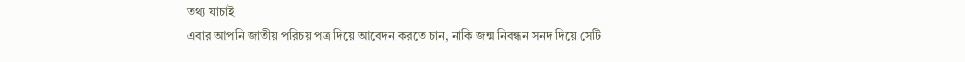তথ্য যাচাই
এবার আপনি জাতীয় পরিচয় পত্র দিয়ে আবেদন করতে চান, নাকি জন্ম নিবন্ধন সনদ দিয়ে সেটি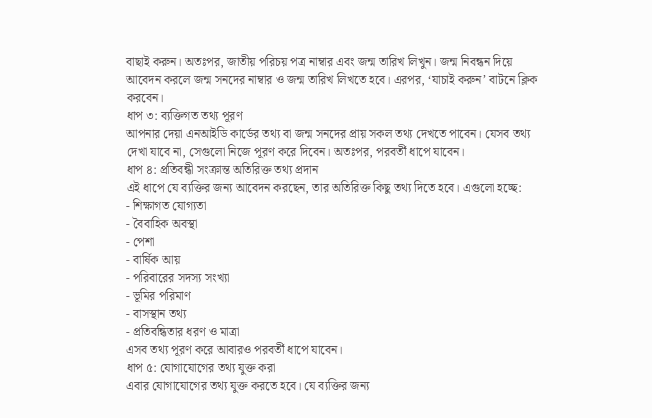বাছাই করুন। অতঃপর, জাতীয় পরিচয় পত্র নাম্বার এবং জন্ম তারিখ লিখুন। জন্ম নিবন্ধন দিয়ে আবেদন করলে জন্ম সনদের নাম্বার ও জন্ম তারিখ লিখতে হবে। এরপর, ‘যাচাই করুন’ বাটনে ক্লিক করবেন।
ধাপ ৩: ব্যক্তিগত তথ্য পূরণ
আপনার দেয়া এনআইডি কার্ডের তথ্য বা জন্ম সনদের প্রায় সকল তথ্য দেখতে পাবেন। যেসব তথ্য দেখা যাবে না, সেগুলো নিজে পূরণ করে দিবেন। অতঃপর, পরবর্তী ধাপে যাবেন।
ধাপ ৪: প্রতিবন্ধী সংক্রান্ত অতিরিক্ত তথ্য প্রদান
এই ধাপে যে ব্যক্তির জন্য আবেদন করছেন, তার অতিরিক্ত কিছু তথ্য দিতে হবে। এগুলো হচ্ছে:
- শিক্ষাগত যোগ্যতা
- বৈবাহিক অবস্থা
- পেশা
- বার্ষিক আয়
- পরিবারের সদস্য সংখ্যা
- ভূমির পরিমাণ
- বাসস্থান তথ্য
- প্রতিবন্ধিতার ধরণ ও মাত্রা
এসব তথ্য পূরণ করে আবারও পরবর্তী ধাপে যাবেন।
ধাপ ৫: যোগাযোগের তথ্য যুক্ত করা
এবার যোগাযোগের তথ্য যুক্ত করতে হবে। যে ব্যক্তির জন্য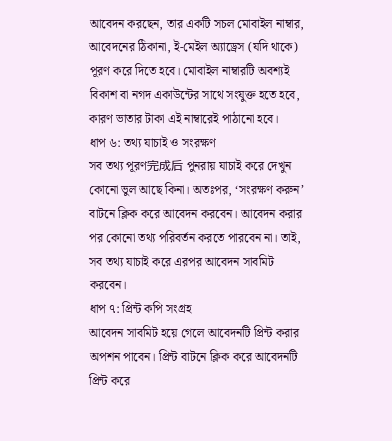আবেদন করছেন, তার একটি সচল মোবাইল নাম্বার, আবেদনের ঠিকানা, ই-মেইল অ্যাড্রেস (যদি থাকে) পূরণ করে দিতে হবে। মোবাইল নাম্বারটি অবশ্যই বিকাশ বা নগদ একাউন্টের সাথে সংযুক্ত হতে হবে, কারণ ভাতার টাকা এই নাম্বারেই পাঠানো হবে।
ধাপ ৬: তথ্য যাচাই ও সংরক্ষণ
সব তথ্য পূরণ完成后 পুনরায় যাচাই করে দেখুন কোনো ভুল আছে কিনা। অতঃপর, ‘সংরক্ষণ করুন’ বাটনে ক্লিক করে আবেদন করবেন। আবেদন করার পর কোনো তথ্য পরিবর্তন করতে পারবেন না। তাই, সব তথ্য যাচাই করে এরপর আবেদন সাবমিট করবেন।
ধাপ ৭: প্রিন্ট কপি সংগ্রহ
আবেদন সাবমিট হয়ে গেলে আবেদনটি প্রিন্ট করার অপশন পাবেন। প্রিন্ট বাটনে ক্লিক করে আবেদনটি প্রিন্ট করে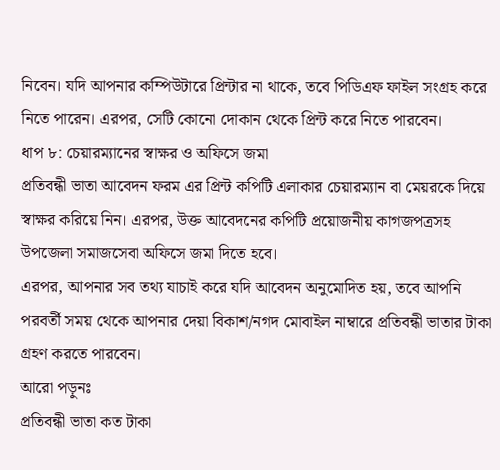নিবেন। যদি আপনার কম্পিউটারে প্রিন্টার না থাকে, তবে পিডিএফ ফাইল সংগ্রহ করে নিতে পারেন। এরপর, সেটি কোনো দোকান থেকে প্রিন্ট করে নিতে পারবেন।
ধাপ ৮: চেয়ারম্যানের স্বাক্ষর ও অফিসে জমা
প্রতিবন্ধী ভাতা আবেদন ফরম এর প্রিন্ট কপিটি এলাকার চেয়ারম্যান বা মেয়রকে দিয়ে স্বাক্ষর করিয়ে নিন। এরপর, উক্ত আবেদনের কপিটি প্রয়োজনীয় কাগজপত্রসহ উপজেলা সমাজসেবা অফিসে জমা দিতে হবে।
এরপর, আপনার সব তথ্য যাচাই করে যদি আবেদন অনুমোদিত হয়, তবে আপনি পরবর্তী সময় থেকে আপনার দেয়া বিকাশ/নগদ মোবাইল নাম্বারে প্রতিবন্ধী ভাতার টাকা গ্রহণ করতে পারবেন।
আরো পড়ুনঃ
প্রতিবন্ধী ভাতা কত টাকা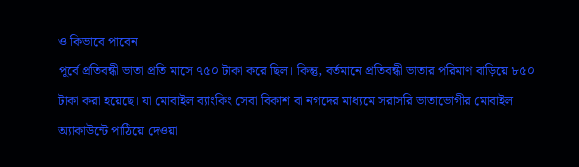ও কিভাবে পাবেন
পূর্বে প্রতিবন্ধী ভাতা প্রতি মাসে ৭৫০ টাকা করে ছিল। কিন্তু, বর্তমানে প্রতিবন্ধী ভাতার পরিমাণ বাড়িয়ে ৮৫০ টাকা করা হয়েছে। যা মোবাইল ব্যাংকিং সেবা বিকাশ বা নগদের মাধ্যমে সরাসরি ভাতাভোগীর মোবাইল অ্যাকাউন্টে পাঠিয়ে দেওয়া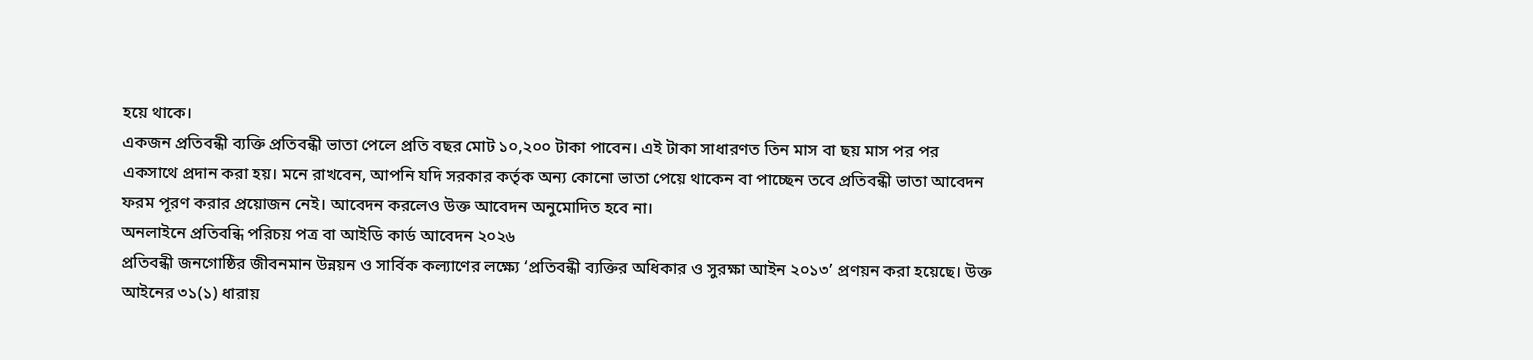হয়ে থাকে।
একজন প্রতিবন্ধী ব্যক্তি প্রতিবন্ধী ভাতা পেলে প্রতি বছর মোট ১০,২০০ টাকা পাবেন। এই টাকা সাধারণত তিন মাস বা ছয় মাস পর পর একসাথে প্রদান করা হয়। মনে রাখবেন, আপনি যদি সরকার কর্তৃক অন্য কোনো ভাতা পেয়ে থাকেন বা পাচ্ছেন তবে প্রতিবন্ধী ভাতা আবেদন ফরম পূরণ করার প্রয়োজন নেই। আবেদন করলেও উক্ত আবেদন অনুমোদিত হবে না।
অনলাইনে প্রতিবন্ধি পরিচয় পত্র বা আইডি কার্ড আবেদন ২০২৬
প্রতিবন্ধী জনগোষ্ঠির জীবনমান উন্নয়ন ও সার্বিক কল্যাণের লক্ষ্যে ‘প্রতিবন্ধী ব্যক্তির অধিকার ও সুরক্ষা আইন ২০১৩’ প্রণয়ন করা হয়েছে। উক্ত আইনের ৩১(১) ধারায়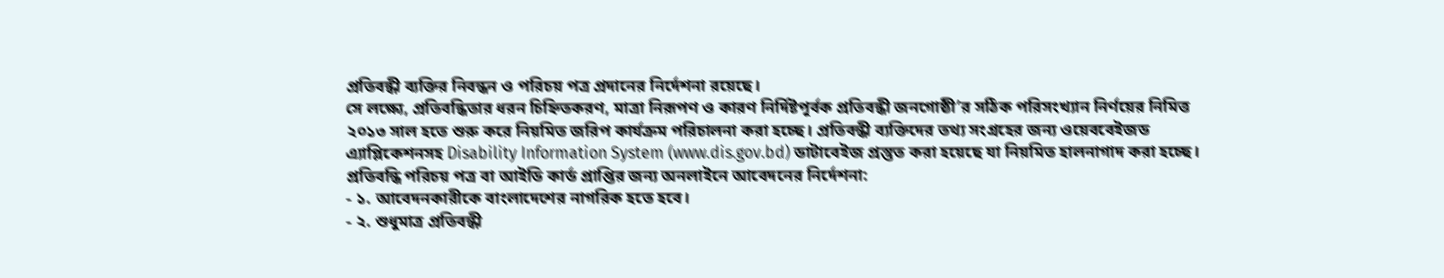প্রতিবন্ধী ব্যক্তির নিবন্ধন ও পরিচয় পত্র প্রদানের নির্দেশনা রয়েছে।
সে লক্ষ্যে, প্রতিবন্ধিতার ধরন চিহ্নিতকরণ, মাত্রা নিরূপণ ও কারণ নির্দিষ্টপূর্বক প্রতিবন্ধী জনগোষ্ঠী’র সঠিক পরিসংখ্যান নির্ণয়ের নিমিত্ত ২০১৩ সাল হতে শুরু করে নিয়মিত জরিপ কার্যক্রম পরিচালনা করা হচ্ছে। প্রতিবন্ধী ব্যক্তিদের তথ্য সংগ্রহের জন্য ওয়েববেইজড এ্যাপ্লিকেশনসহ Disability Information System (www.dis.gov.bd) ডাটাবেইজ প্রস্তুত করা হয়েছে যা নিয়মিত হালনাগাদ করা হচ্ছে।
প্রতিবন্ধি পরিচয় পত্র বা আইডি কার্ড প্রাপ্তির জন্য অনলাইনে আবেদনের নির্দেশনা:
- ১. আবেদনকারীকে বাংলাদেশের নাগরিক হতে হবে।
- ২. শুধুমাত্র প্রতিবন্ধী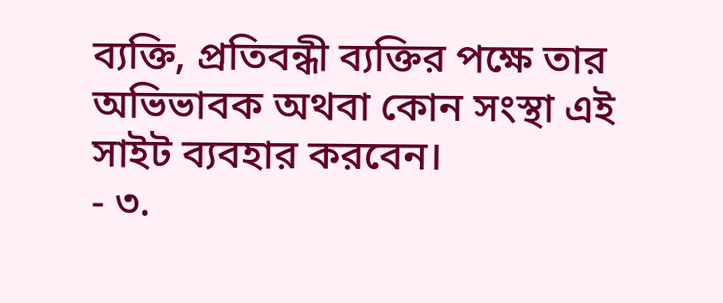ব্যক্তি, প্রতিবন্ধী ব্যক্তির পক্ষে তার অভিভাবক অথবা কোন সংস্থা এই সাইট ব্যবহার করবেন।
- ৩.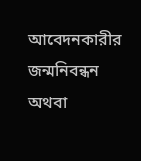আবেদনকারীর জন্মনিবন্ধন অথবা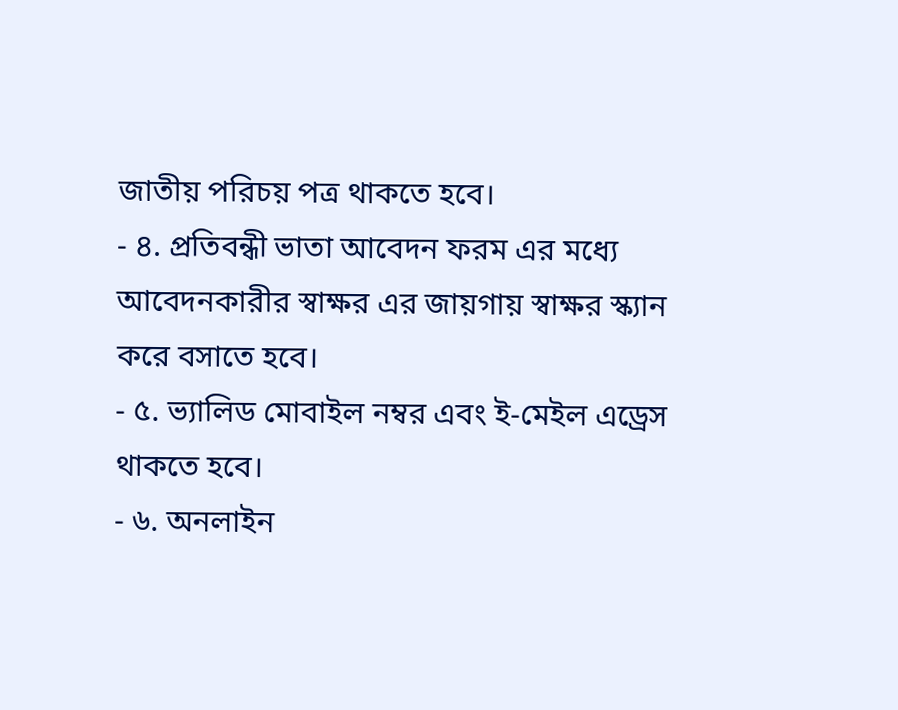জাতীয় পরিচয় পত্র থাকতে হবে।
- ৪. প্রতিবন্ধী ভাতা আবেদন ফরম এর মধ্যে আবেদনকারীর স্বাক্ষর এর জায়গায় স্বাক্ষর স্ক্যান করে বসাতে হবে।
- ৫. ভ্যালিড মোবাইল নম্বর এবং ই-মেইল এড্রেস থাকতে হবে।
- ৬. অনলাইন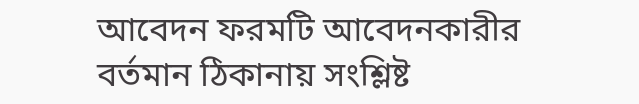আবেদন ফরমটি আবেদনকারীর বর্তমান ঠিকানায় সংশ্লিষ্ট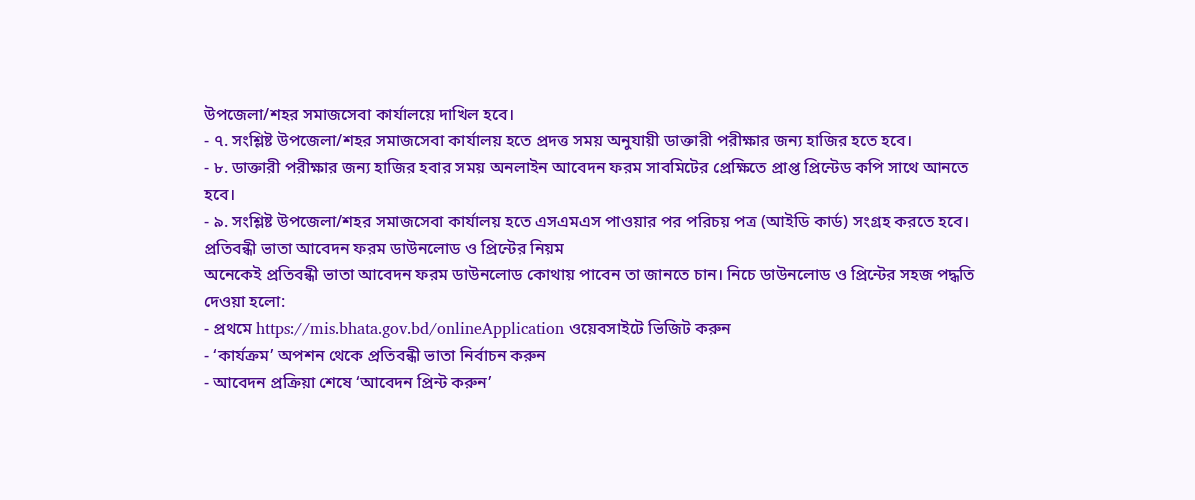উপজেলা/শহর সমাজসেবা কার্যালয়ে দাখিল হবে।
- ৭. সংশ্লিষ্ট উপজেলা/শহর সমাজসেবা কার্যালয় হতে প্রদত্ত সময় অনুযায়ী ডাক্তারী পরীক্ষার জন্য হাজির হতে হবে।
- ৮. ডাক্তারী পরীক্ষার জন্য হাজির হবার সময় অনলাইন আবেদন ফরম সাবমিটের প্রেক্ষিতে প্রাপ্ত প্রিন্টেড কপি সাথে আনতে হবে।
- ৯. সংশ্লিষ্ট উপজেলা/শহর সমাজসেবা কার্যালয় হতে এসএমএস পাওয়ার পর পরিচয় পত্র (আইডি কার্ড) সংগ্রহ করতে হবে।
প্রতিবন্ধী ভাতা আবেদন ফরম ডাউনলোড ও প্রিন্টের নিয়ম
অনেকেই প্রতিবন্ধী ভাতা আবেদন ফরম ডাউনলোড কোথায় পাবেন তা জানতে চান। নিচে ডাউনলোড ও প্রিন্টের সহজ পদ্ধতি দেওয়া হলো:
- প্রথমে https://mis.bhata.gov.bd/onlineApplication ওয়েবসাইটে ভিজিট করুন
- ‘কার্যক্রম’ অপশন থেকে প্রতিবন্ধী ভাতা নির্বাচন করুন
- আবেদন প্রক্রিয়া শেষে ‘আবেদন প্রিন্ট করুন’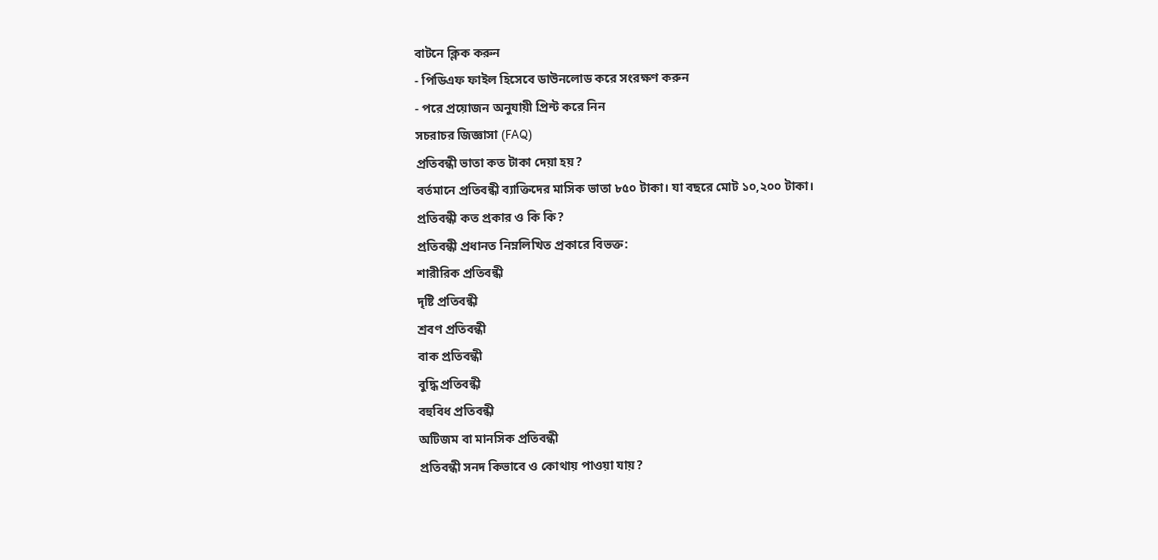বাটনে ক্লিক করুন
- পিডিএফ ফাইল হিসেবে ডাউনলোড করে সংরক্ষণ করুন
- পরে প্রয়োজন অনুযায়ী প্রিন্ট করে নিন
সচরাচর জিজ্ঞাসা (FAQ)
প্রতিবন্ধী ভাতা কত টাকা দেয়া হয়?
বর্তমানে প্রতিবন্ধী ব্যাক্তিদের মাসিক ভাতা ৮৫০ টাকা। যা বছরে মোট ১০,২০০ টাকা।
প্রতিবন্ধী কত প্রকার ও কি কি?
প্রতিবন্ধী প্রধানত নিম্নলিখিত প্রকারে বিভক্ত:
শারীরিক প্রতিবন্ধী
দৃষ্টি প্রতিবন্ধী
শ্রবণ প্রতিবন্ধী
বাক প্রতিবন্ধী
বুদ্ধি প্রতিবন্ধী
বহুবিধ প্রতিবন্ধী
অটিজম বা মানসিক প্রতিবন্ধী
প্রতিবন্ধী সনদ কিভাবে ও কোথায় পাওয়া যায়?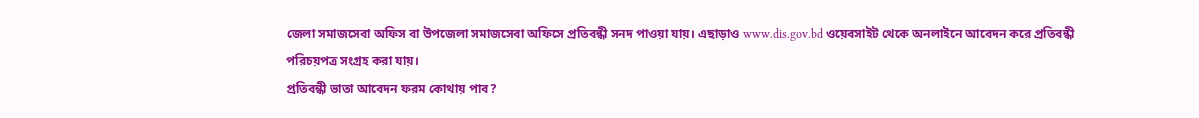জেলা সমাজসেবা অফিস বা উপজেলা সমাজসেবা অফিসে প্রতিবন্ধী সনদ পাওয়া যায়। এছাড়াও www.dis.gov.bd ওয়েবসাইট থেকে অনলাইনে আবেদন করে প্রতিবন্ধী পরিচয়পত্র সংগ্রহ করা যায়।
প্রতিবন্ধী ভাতা আবেদন ফরম কোথায় পাব?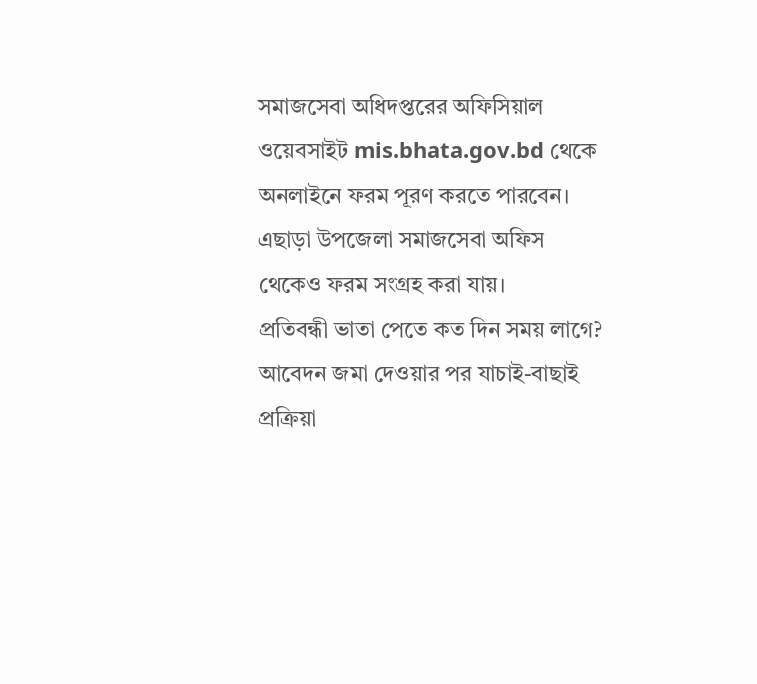সমাজসেবা অধিদপ্তরের অফিসিয়াল ওয়েবসাইট mis.bhata.gov.bd থেকে অনলাইনে ফরম পূরণ করতে পারবেন। এছাড়া উপজেলা সমাজসেবা অফিস থেকেও ফরম সংগ্রহ করা যায়।
প্রতিবন্ধী ভাতা পেতে কত দিন সময় লাগে?
আবেদন জমা দেওয়ার পর যাচাই-বাছাই প্রক্রিয়া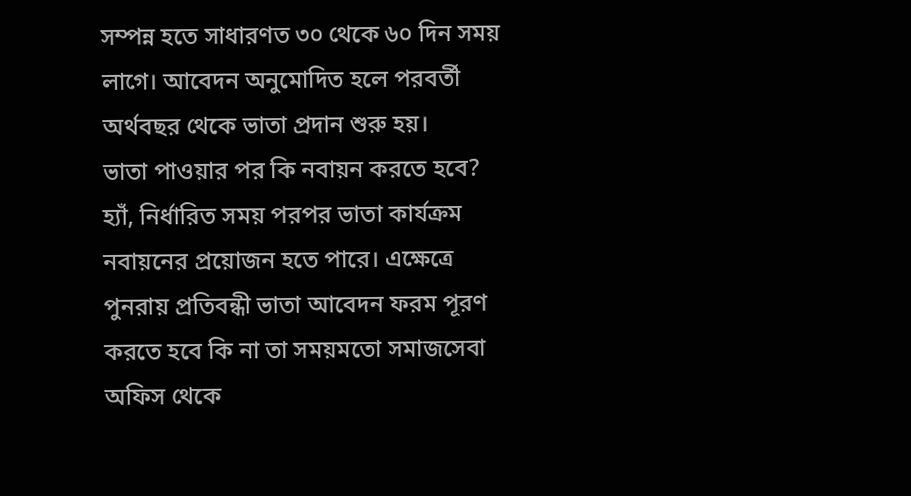সম্পন্ন হতে সাধারণত ৩০ থেকে ৬০ দিন সময় লাগে। আবেদন অনুমোদিত হলে পরবর্তী অর্থবছর থেকে ভাতা প্রদান শুরু হয়।
ভাতা পাওয়ার পর কি নবায়ন করতে হবে?
হ্যাঁ, নির্ধারিত সময় পরপর ভাতা কার্যক্রম নবায়নের প্রয়োজন হতে পারে। এক্ষেত্রে পুনরায় প্রতিবন্ধী ভাতা আবেদন ফরম পূরণ করতে হবে কি না তা সময়মতো সমাজসেবা অফিস থেকে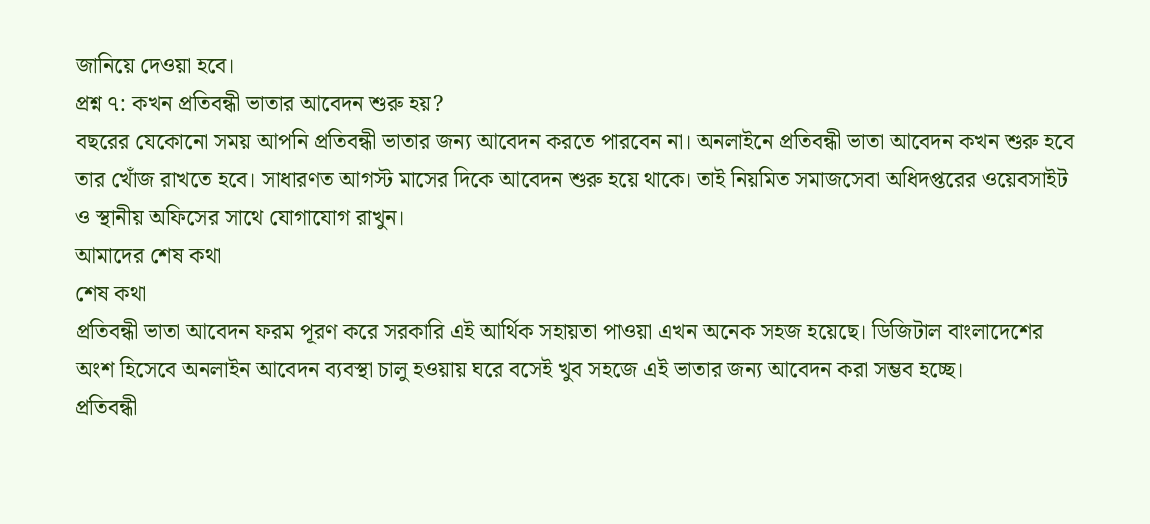জানিয়ে দেওয়া হবে।
প্রশ্ন ৭: কখন প্রতিবন্ধী ভাতার আবেদন শুরু হয়?
বছরের যেকোনো সময় আপনি প্রতিবন্ধী ভাতার জন্য আবেদন করতে পারবেন না। অনলাইনে প্রতিবন্ধী ভাতা আবেদন কখন শুরু হবে তার খোঁজ রাখতে হবে। সাধারণত আগস্ট মাসের দিকে আবেদন শুরু হয়ে থাকে। তাই নিয়মিত সমাজসেবা অধিদপ্তরের ওয়েবসাইট ও স্থানীয় অফিসের সাথে যোগাযোগ রাখুন।
আমাদের শেষ কথা
শেষ কথা
প্রতিবন্ধী ভাতা আবেদন ফরম পূরণ করে সরকারি এই আর্থিক সহায়তা পাওয়া এখন অনেক সহজ হয়েছে। ডিজিটাল বাংলাদেশের অংশ হিসেবে অনলাইন আবেদন ব্যবস্থা চালু হওয়ায় ঘরে বসেই খুব সহজে এই ভাতার জন্য আবেদন করা সম্ভব হচ্ছে।
প্রতিবন্ধী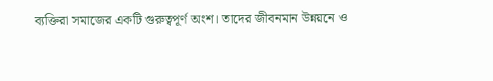ব্যক্তিরা সমাজের একটি গুরুত্বপূর্ণ অংশ। তাদের জীবনমান উন্নয়নে ও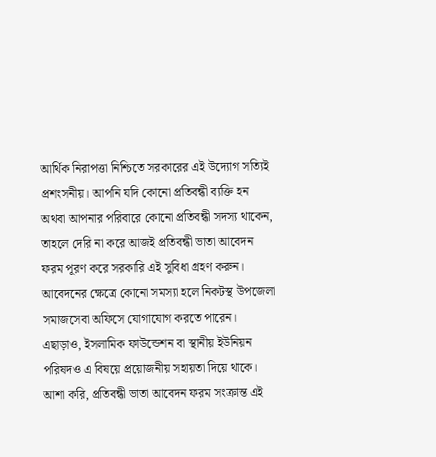আর্থিক নিরাপত্তা নিশ্চিতে সরকারের এই উদ্যোগ সত্যিই প্রশংসনীয়। আপনি যদি কোনো প্রতিবন্ধী ব্যক্তি হন অথবা আপনার পরিবারে কোনো প্রতিবন্ধী সদস্য থাকেন, তাহলে দেরি না করে আজই প্রতিবন্ধী ভাতা আবেদন ফরম পূরণ করে সরকারি এই সুবিধা গ্রহণ করুন।
আবেদনের ক্ষেত্রে কোনো সমস্যা হলে নিকটস্থ উপজেলা সমাজসেবা অফিসে যোগাযোগ করতে পারেন। এছাড়াও, ইসলামিক ফাউন্ডেশন বা স্থানীয় ইউনিয়ন পরিষদও এ বিষয়ে প্রয়োজনীয় সহায়তা দিয়ে থাকে।
আশা করি, প্রতিবন্ধী ভাতা আবেদন ফরম সংক্রান্ত এই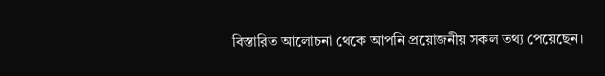বিস্তারিত আলোচনা থেকে আপনি প্রয়োজনীয় সকল তথ্য পেয়েছেন।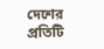দেশের প্রতিটি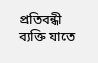প্রতিবন্ধী ব্যক্তি যাতে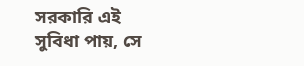সরকারি এই সুবিধা পায়, সে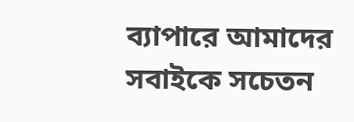ব্যাপারে আমাদের সবাইকে সচেতন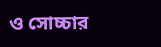ও সোচ্চার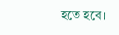হতে হবে।